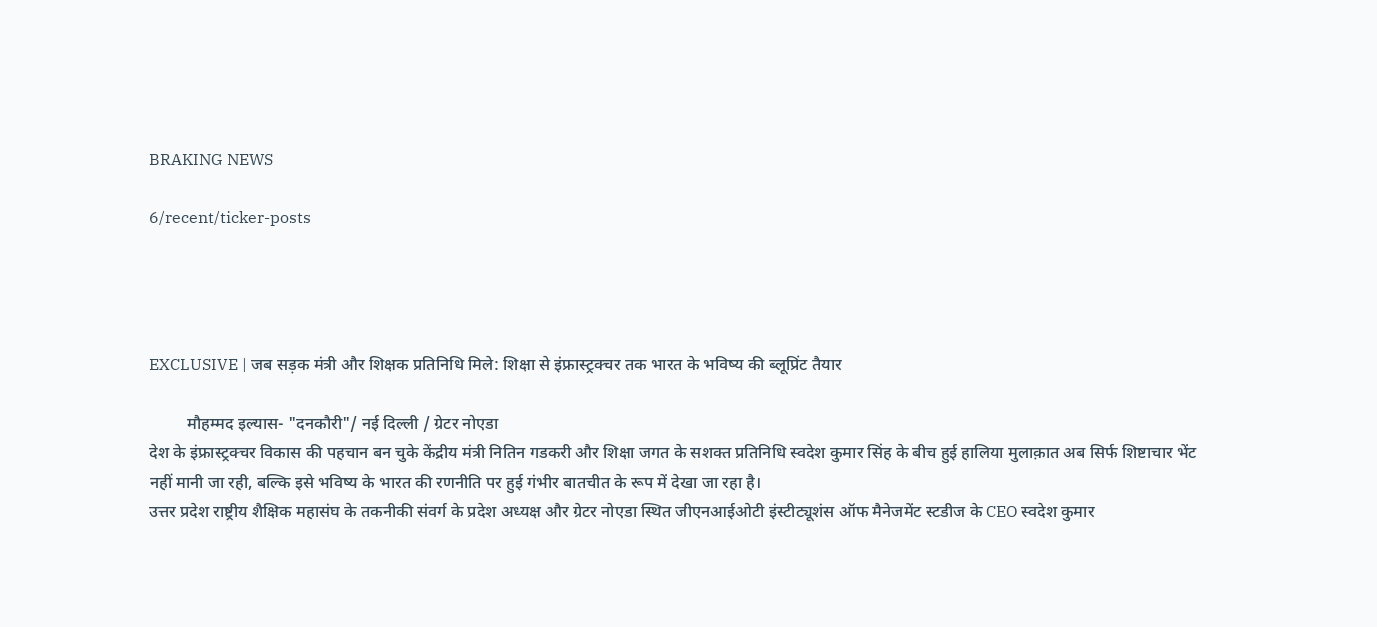BRAKING NEWS

6/recent/ticker-posts




EXCLUSIVE | जब सड़क मंत्री और शिक्षक प्रतिनिधि मिले: शिक्षा से इंफ्रास्ट्रक्चर तक भारत के भविष्य की ब्लूप्रिंट तैयार

         मौहम्मद इल्यास- "दनकौरी"/ नई दिल्ली / ग्रेटर नोएडा
देश के इंफ्रास्ट्रक्चर विकास की पहचान बन चुके केंद्रीय मंत्री नितिन गडकरी और शिक्षा जगत के सशक्त प्रतिनिधि स्वदेश कुमार सिंह के बीच हुई हालिया मुलाक़ात अब सिर्फ शिष्टाचार भेंट नहीं मानी जा रही, बल्कि इसे भविष्य के भारत की रणनीति पर हुई गंभीर बातचीत के रूप में देखा जा रहा है।
उत्तर प्रदेश राष्ट्रीय शैक्षिक महासंघ के तकनीकी संवर्ग के प्रदेश अध्यक्ष और ग्रेटर नोएडा स्थित जीएनआईओटी इंस्टीट्यूशंस ऑफ मैनेजमेंट स्टडीज के CEO स्वदेश कुमार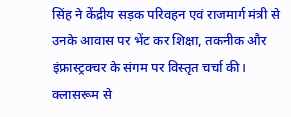सिंह ने केंद्रीय सड़क परिवहन एवं राजमार्ग मंत्री से उनके आवास पर भेंट कर शिक्षा, तकनीक और इंफ्रास्ट्रक्चर के संगम पर विस्तृत चर्चा की।
क्लासरूम से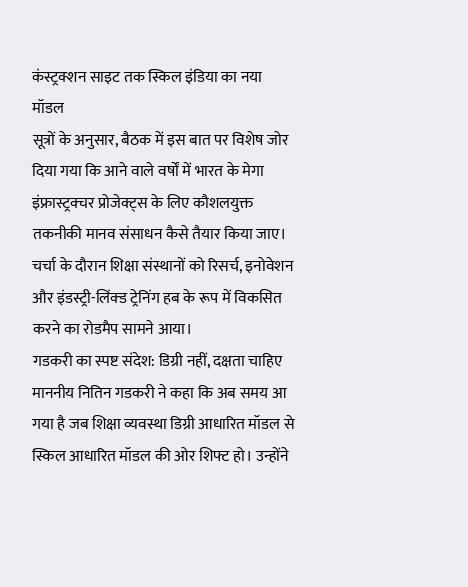कंस्ट्रक्शन साइट तक स्किल इंडिया का नया मॉडल
सूत्रों के अनुसार, बैठक में इस बात पर विशेष जोर दिया गया कि आने वाले वर्षों में भारत के मेगा इंफ्रास्ट्रक्चर प्रोजेक्ट्स के लिए कौशलयुक्त तकनीकी मानव संसाधन कैसे तैयार किया जाए। चर्चा के दौरान शिक्षा संस्थानों को रिसर्च, इनोवेशन और इंडस्ट्री-लिंक्ड ट्रेनिंग हब के रूप में विकसित करने का रोडमैप सामने आया।
गडकरी का स्पष्ट संदेश: डिग्री नहीं, दक्षता चाहिए
माननीय नितिन गडकरी ने कहा कि अब समय आ गया है जब शिक्षा व्यवस्था डिग्री आधारित मॉडल से स्किल आधारित मॉडल की ओर शिफ्ट हो। उन्होंने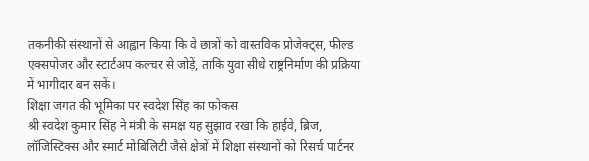तकनीकी संस्थानों से आह्वान किया कि वे छात्रों को वास्तविक प्रोजेक्ट्स, फील्ड एक्सपोजर और स्टार्टअप कल्चर से जोड़ें, ताकि युवा सीधे राष्ट्रनिर्माण की प्रक्रिया में भागीदार बन सकें।
शिक्षा जगत की भूमिका पर स्वदेश सिंह का फोकस
श्री स्वदेश कुमार सिंह ने मंत्री के समक्ष यह सुझाव रखा कि हाईवे, ब्रिज, लॉजिस्टिक्स और स्मार्ट मोबिलिटी जैसे क्षेत्रों में शिक्षा संस्थानों को रिसर्च पार्टनर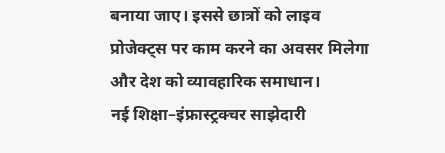बनाया जाए। इससे छात्रों को लाइव प्रोजेक्ट्स पर काम करने का अवसर मिलेगा और देश को व्यावहारिक समाधान।
नई शिक्षा–इंफ्रास्ट्रक्चर साझेदारी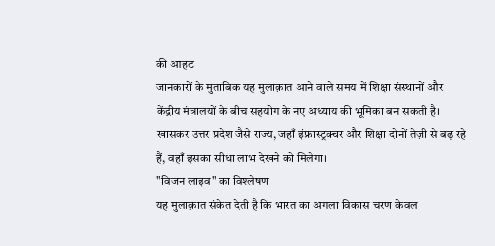की आहट
जानकारों के मुताबिक यह मुलाक़ात आने वाले समय में शिक्षा संस्थानों और केंद्रीय मंत्रालयों के बीच सहयोग के नए अध्याय की भूमिका बन सकती है। खासकर उत्तर प्रदेश जैसे राज्य, जहाँ इंफ्रास्ट्रक्चर और शिक्षा दोनों तेज़ी से बढ़ रहे हैं, वहाँ इसका सीधा लाभ देखने को मिलेगा।
"विजन लाइव" का विश्लेषण
यह मुलाक़ात संकेत देती है कि भारत का अगला विकास चरण केवल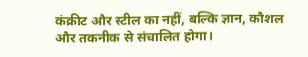कंक्रीट और स्टील का नहीं, बल्कि ज्ञान, कौशल और तकनीक से संचालित होगा।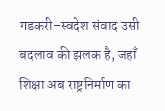गडकरी–स्वदेश संवाद उसी बदलाव की झलक है, जहाँ शिक्षा अब राष्ट्रनिर्माण का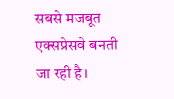सबसे मजबूत एक्सप्रेसवे बनती जा रही है।